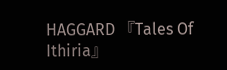HAGGARD 『Tales Of Ithiria』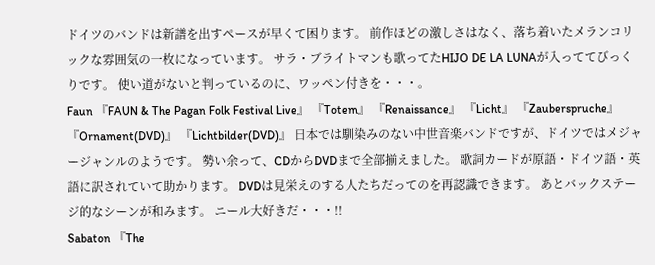ドイツのバンドは新譜を出すペースが早くて困ります。 前作ほどの激しさはなく、落ち着いたメランコリックな雰囲気の一枚になっています。 サラ・ブライトマンも歌ってたHIJO DE LA LUNAが入っててびっくりです。 使い道がないと判っているのに、ワッペン付きを・・・。
Faun 『FAUN & The Pagan Folk Festival Live』 『Totem』 『Renaissance』 『Licht』 『Zauberspruche』 『Ornament(DVD)』 『Lichtbilder(DVD)』 日本では馴染みのない中世音楽バンドですが、ドイツではメジャージャンルのようです。 勢い余って、CDからDVDまで全部揃えました。 歌詞カードが原語・ドイツ語・英語に訳されていて助かります。 DVDは見栄えのする人たちだってのを再認識できます。 あとバックステージ的なシーンが和みます。 ニール大好きだ・・・!!
Sabaton 『The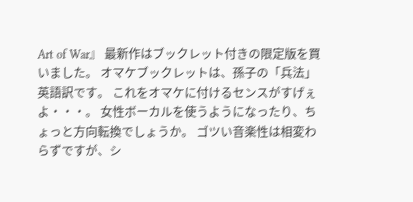Art of War』 最新作はブックレット付きの限定版を買いました。 オマケブックレットは、孫子の「兵法」英語訳です。 これをオマケに付けるセンスがすげぇよ・・・。 女性ボーカルを使うようになったり、ちょっと方向転換でしょうか。 ゴツい音楽性は相変わらずですが、シ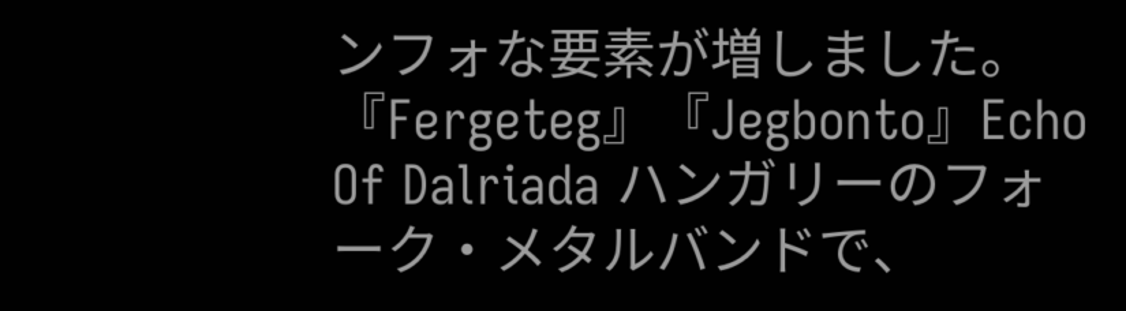ンフォな要素が増しました。
『Fergeteg』『Jegbonto』Echo Of Dalriada ハンガリーのフォーク・メタルバンドで、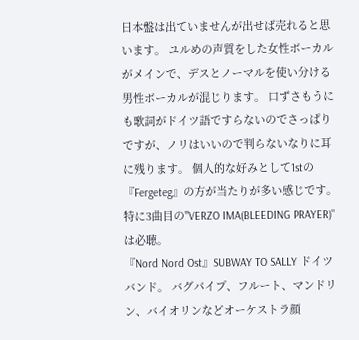日本盤は出ていませんが出せば売れると思います。 ユルめの声質をした女性ボーカルがメインで、デスとノーマルを使い分ける男性ボーカルが混じります。 口ずさもうにも歌詞がドイツ語ですらないのでさっぱりですが、ノリはいいので判らないなりに耳に残ります。 個人的な好みとして1stの『Fergeteg』の方が当たりが多い感じです。 特に3曲目の"VERZO IMA(BLEEDING PRAYER)"は必聴。
『Nord Nord Ost』SUBWAY TO SALLY ドイツバンド。 バグパイプ、フルート、マンドリン、バイオリンなどオーケストラ顔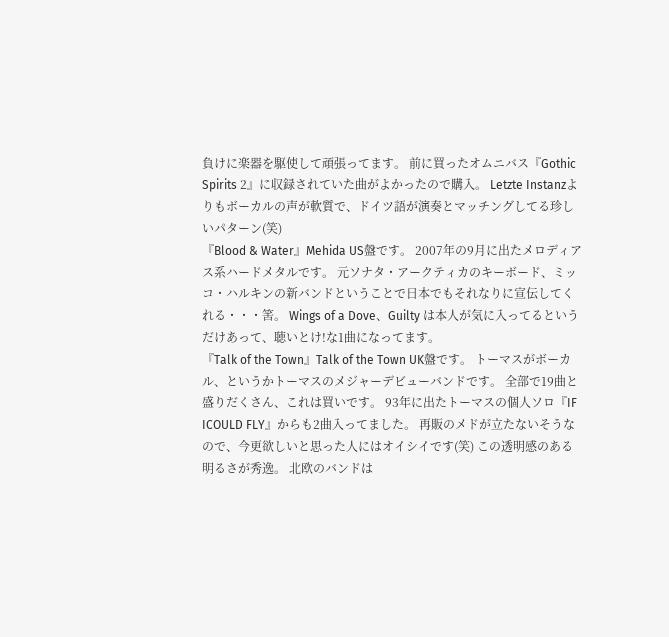負けに楽器を駆使して頑張ってます。 前に買ったオムニバス『Gothic Spirits 2』に収録されていた曲がよかったので購入。 Letzte Instanzよりもボーカルの声が軟質で、ドイツ語が演奏とマッチングしてる珍しいパターン(笑)
『Blood & Water』Mehida US盤です。 2007年の9月に出たメロディアス系ハードメタルです。 元ソナタ・アークティカのキーボード、ミッコ・ハルキンの新バンドということで日本でもそれなりに宣伝してくれる・・・筈。 Wings of a Dove、Guilty は本人が気に入ってるというだけあって、聴いとけ!な1曲になってます。
『Talk of the Town』Talk of the Town UK盤です。 トーマスがボーカル、というかトーマスのメジャーデビューバンドです。 全部で19曲と盛りだくさん、これは買いです。 93年に出たトーマスの個人ソロ『IF ICOULD FLY』からも2曲入ってました。 再販のメドが立たないそうなので、今更欲しいと思った人にはオイシイです(笑) この透明感のある明るさが秀逸。 北欧のバンドは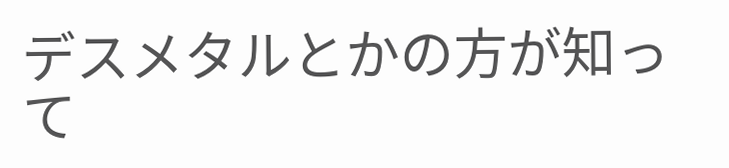デスメタルとかの方が知って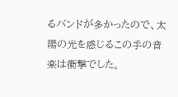るバンドが多かったので、太陽の光を感じるこの手の音楽は衝撃でした。